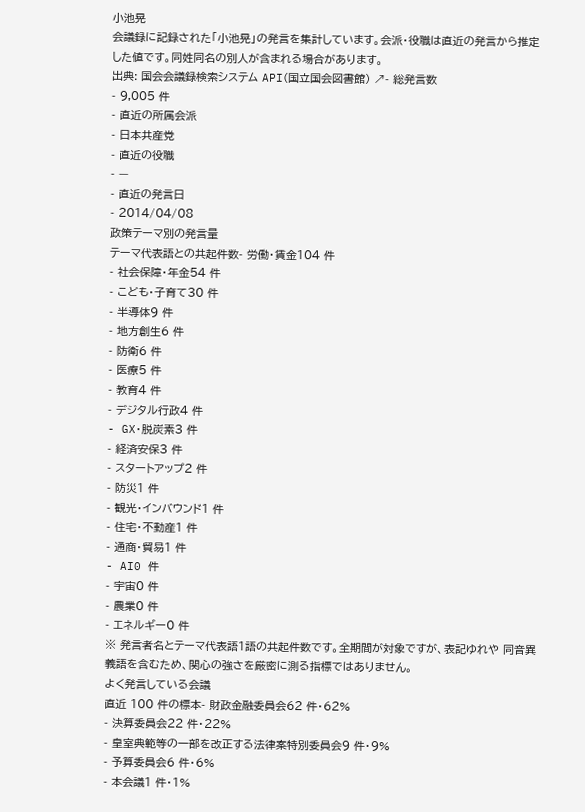小池晃
会議録に記録された「小池晃」の発言を集計しています。会派・役職は直近の発言から推定した値です。同姓同名の別人が含まれる場合があります。
出典: 国会会議録検索システム API(国立国会図書館) ↗- 総発言数
- 9,005 件
- 直近の所属会派
- 日本共産党
- 直近の役職
- —
- 直近の発言日
- 2014/04/08
政策テーマ別の発言量
テーマ代表語との共起件数- 労働・賃金104 件
- 社会保障・年金54 件
- こども・子育て30 件
- 半導体9 件
- 地方創生6 件
- 防衛6 件
- 医療5 件
- 教育4 件
- デジタル行政4 件
- GX・脱炭素3 件
- 経済安保3 件
- スタートアップ2 件
- 防災1 件
- 観光・インバウンド1 件
- 住宅・不動産1 件
- 通商・貿易1 件
- AI0 件
- 宇宙0 件
- 農業0 件
- エネルギー0 件
※ 発言者名とテーマ代表語1語の共起件数です。全期間が対象ですが、表記ゆれや 同音異義語を含むため、関心の強さを厳密に測る指標ではありません。
よく発言している会議
直近 100 件の標本- 財政金融委員会62 件・62%
- 決算委員会22 件・22%
- 皇室典範等の一部を改正する法律案特別委員会9 件・9%
- 予算委員会6 件・6%
- 本会議1 件・1%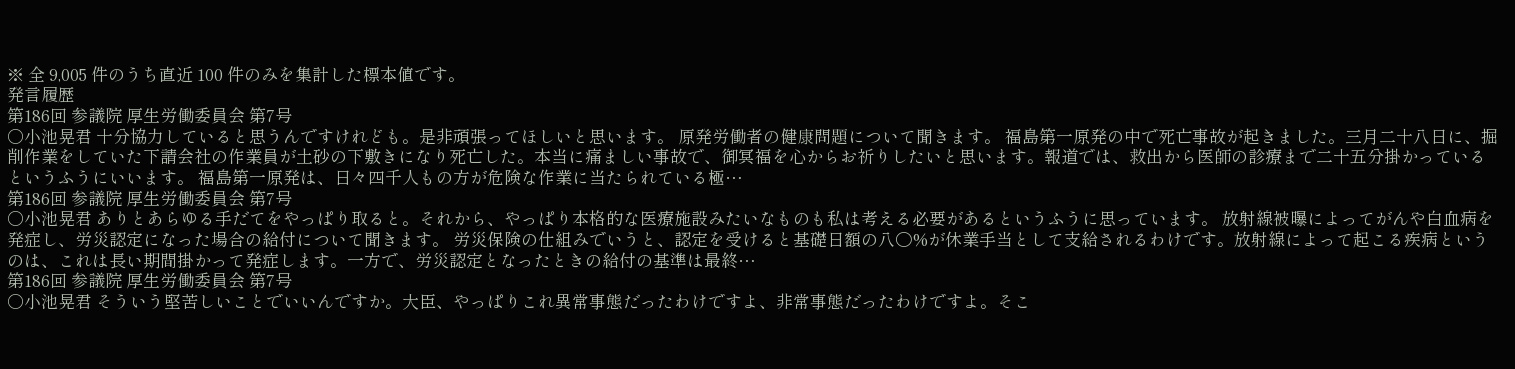※ 全 9,005 件のうち直近 100 件のみを集計した標本値です。
発言履歴
第186回 参議院 厚生労働委員会 第7号
○小池晃君 十分協力していると思うんですけれども。是非頑張ってほしいと思います。 原発労働者の健康問題について聞きます。 福島第一原発の中で死亡事故が起きました。三月二十八日に、掘削作業をしていた下請会社の作業員が土砂の下敷きになり死亡した。本当に痛ましい事故で、御冥福を心からお祈りしたいと思います。報道では、救出から医師の診療まで二十五分掛かっているというふうにいいます。 福島第一原発は、日々四千人もの方が危険な作業に当たられている極…
第186回 参議院 厚生労働委員会 第7号
○小池晃君 ありとあらゆる手だてをやっぱり取ると。それから、やっぱり本格的な医療施設みたいなものも私は考える必要があるというふうに思っています。 放射線被曝によってがんや白血病を発症し、労災認定になった場合の給付について聞きます。 労災保険の仕組みでいうと、認定を受けると基礎日額の八〇%が休業手当として支給されるわけです。放射線によって起こる疾病というのは、これは長い期間掛かって発症します。一方で、労災認定となったときの給付の基準は最終…
第186回 参議院 厚生労働委員会 第7号
○小池晃君 そういう堅苦しいことでいいんですか。大臣、やっぱりこれ異常事態だったわけですよ、非常事態だったわけですよ。そこ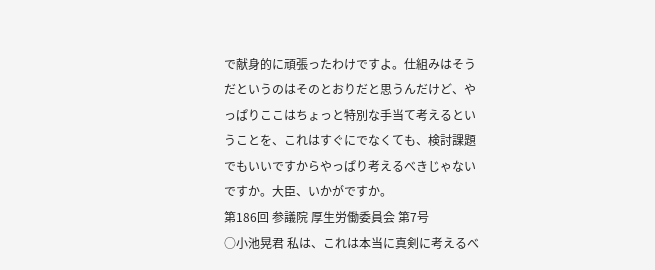で献身的に頑張ったわけですよ。仕組みはそうだというのはそのとおりだと思うんだけど、やっぱりここはちょっと特別な手当て考えるということを、これはすぐにでなくても、検討課題でもいいですからやっぱり考えるべきじゃないですか。大臣、いかがですか。
第186回 参議院 厚生労働委員会 第7号
○小池晃君 私は、これは本当に真剣に考えるべ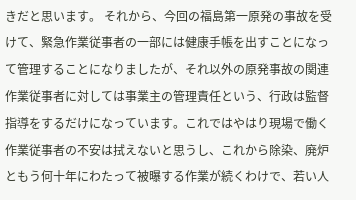きだと思います。 それから、今回の福島第一原発の事故を受けて、緊急作業従事者の一部には健康手帳を出すことになって管理することになりましたが、それ以外の原発事故の関連作業従事者に対しては事業主の管理責任という、行政は監督指導をするだけになっています。これではやはり現場で働く作業従事者の不安は拭えないと思うし、これから除染、廃炉ともう何十年にわたって被曝する作業が続くわけで、若い人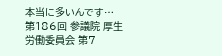本当に多いんです…
第186回 参議院 厚生労働委員会 第7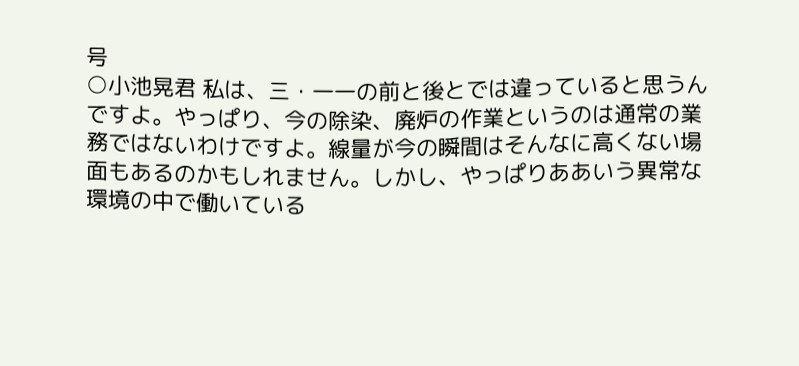号
○小池晃君 私は、三・一一の前と後とでは違っていると思うんですよ。やっぱり、今の除染、廃炉の作業というのは通常の業務ではないわけですよ。線量が今の瞬間はそんなに高くない場面もあるのかもしれません。しかし、やっぱりああいう異常な環境の中で働いている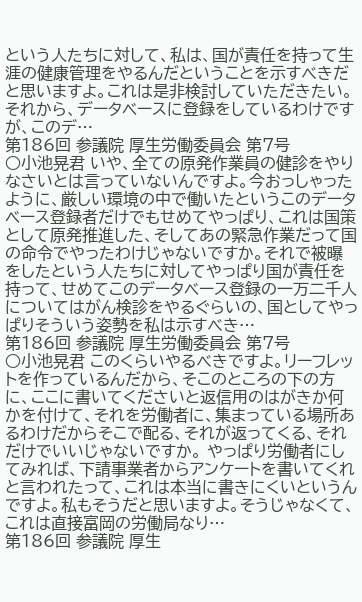という人たちに対して、私は、国が責任を持って生涯の健康管理をやるんだということを示すべきだと思いますよ。これは是非検討していただきたい。 それから、データベースに登録をしているわけですが、このデ…
第186回 参議院 厚生労働委員会 第7号
○小池晃君 いや、全ての原発作業員の健診をやりなさいとは言っていないんですよ。今おっしゃったように、厳しい環境の中で働いたというこのデータベース登録者だけでもせめてやっぱり、これは国策として原発推進した、そしてあの緊急作業だって国の命令でやったわけじゃないですか。それで被曝をしたという人たちに対してやっぱり国が責任を持って、せめてこのデータベース登録の一万二千人についてはがん検診をやるぐらいの、国としてやっぱりそういう姿勢を私は示すべき…
第186回 参議院 厚生労働委員会 第7号
○小池晃君 このくらいやるべきですよ。リーフレットを作っているんだから、そこのところの下の方に、ここに書いてくださいと返信用のはがきか何かを付けて、それを労働者に、集まっている場所あるわけだからそこで配る、それが返ってくる、それだけでいいじゃないですか。 やっぱり労働者にしてみれば、下請事業者からアンケートを書いてくれと言われたって、これは本当に書きにくいというんですよ。私もそうだと思いますよ。そうじゃなくて、これは直接富岡の労働局なり…
第186回 参議院 厚生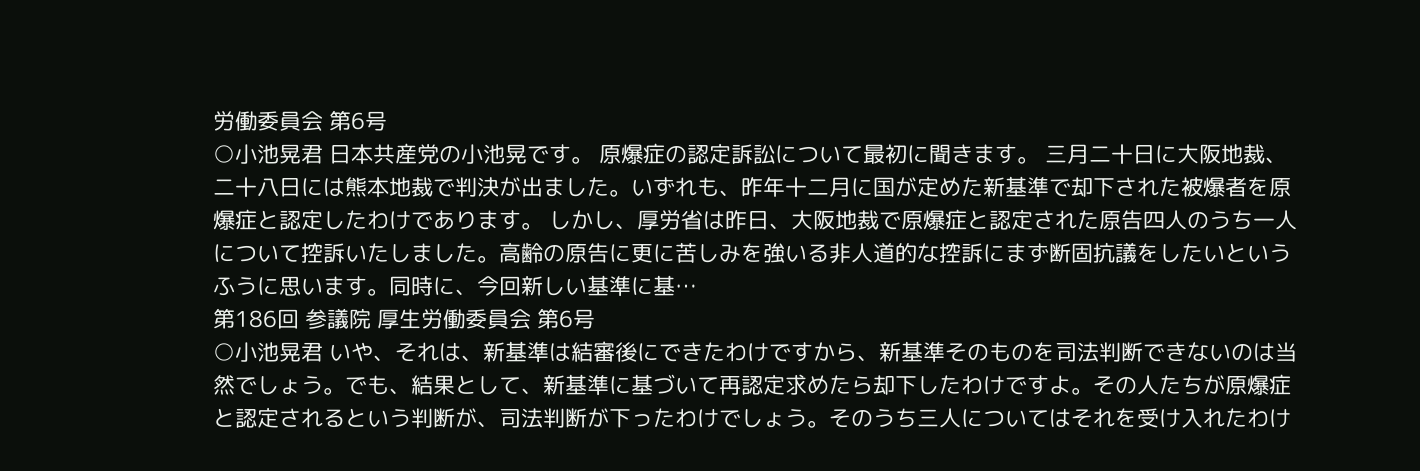労働委員会 第6号
○小池晃君 日本共産党の小池晃です。 原爆症の認定訴訟について最初に聞きます。 三月二十日に大阪地裁、二十八日には熊本地裁で判決が出ました。いずれも、昨年十二月に国が定めた新基準で却下された被爆者を原爆症と認定したわけであります。 しかし、厚労省は昨日、大阪地裁で原爆症と認定された原告四人のうち一人について控訴いたしました。高齢の原告に更に苦しみを強いる非人道的な控訴にまず断固抗議をしたいというふうに思います。同時に、今回新しい基準に基…
第186回 参議院 厚生労働委員会 第6号
○小池晃君 いや、それは、新基準は結審後にできたわけですから、新基準そのものを司法判断できないのは当然でしょう。でも、結果として、新基準に基づいて再認定求めたら却下したわけですよ。その人たちが原爆症と認定されるという判断が、司法判断が下ったわけでしょう。そのうち三人についてはそれを受け入れたわけ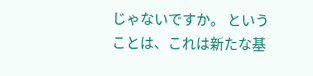じゃないですか。 ということは、これは新たな基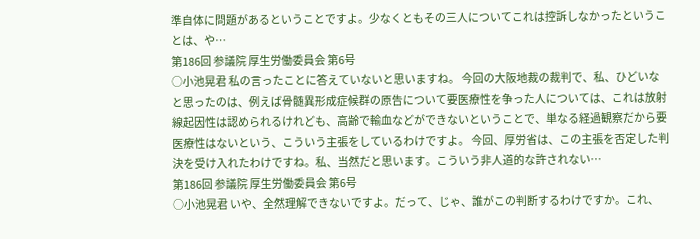準自体に問題があるということですよ。少なくともその三人についてこれは控訴しなかったということは、や…
第186回 参議院 厚生労働委員会 第6号
○小池晃君 私の言ったことに答えていないと思いますね。 今回の大阪地裁の裁判で、私、ひどいなと思ったのは、例えば骨髄異形成症候群の原告について要医療性を争った人については、これは放射線起因性は認められるけれども、高齢で輸血などができないということで、単なる経過観察だから要医療性はないという、こういう主張をしているわけですよ。 今回、厚労省は、この主張を否定した判決を受け入れたわけですね。私、当然だと思います。こういう非人道的な許されない…
第186回 参議院 厚生労働委員会 第6号
○小池晃君 いや、全然理解できないですよ。だって、じゃ、誰がこの判断するわけですか。これ、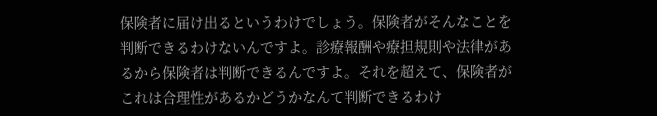保険者に届け出るというわけでしょう。保険者がそんなことを判断できるわけないんですよ。診療報酬や療担規則や法律があるから保険者は判断できるんですよ。それを超えて、保険者がこれは合理性があるかどうかなんて判断できるわけ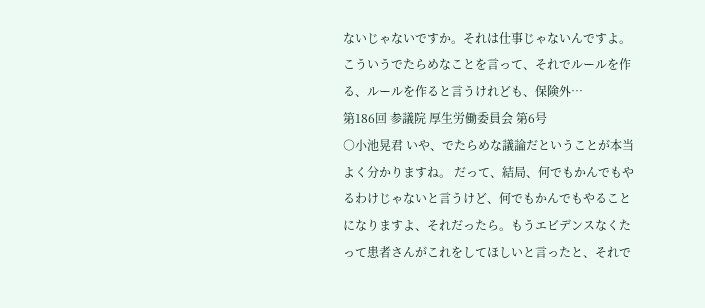ないじゃないですか。それは仕事じゃないんですよ。 こういうでたらめなことを言って、それでルールを作る、ルールを作ると言うけれども、保険外…
第186回 参議院 厚生労働委員会 第6号
○小池晃君 いや、でたらめな議論だということが本当よく分かりますね。 だって、結局、何でもかんでもやるわけじゃないと言うけど、何でもかんでもやることになりますよ、それだったら。もうエビデンスなくたって患者さんがこれをしてほしいと言ったと、それで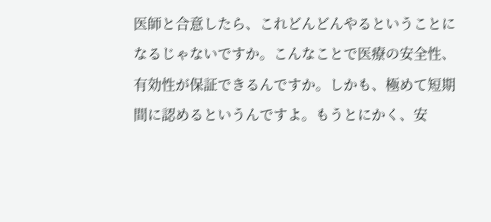医師と合意したら、これどんどんやるということになるじゃないですか。こんなことで医療の安全性、有効性が保証できるんですか。しかも、極めて短期間に認めるというんですよ。もうとにかく、安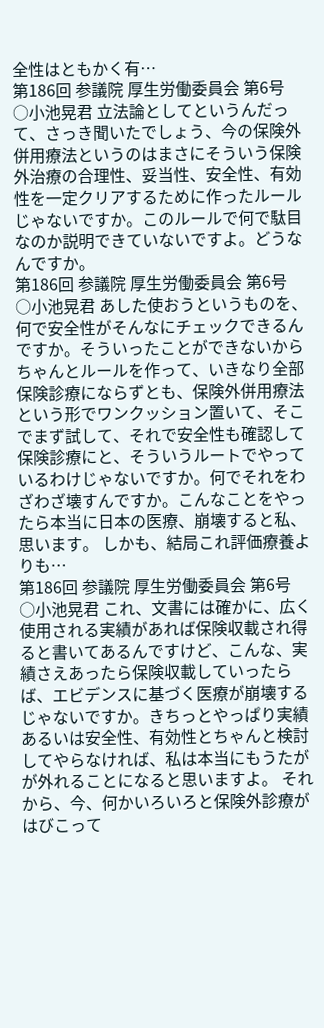全性はともかく有…
第186回 参議院 厚生労働委員会 第6号
○小池晃君 立法論としてというんだって、さっき聞いたでしょう、今の保険外併用療法というのはまさにそういう保険外治療の合理性、妥当性、安全性、有効性を一定クリアするために作ったルールじゃないですか。このルールで何で駄目なのか説明できていないですよ。どうなんですか。
第186回 参議院 厚生労働委員会 第6号
○小池晃君 あした使おうというものを、何で安全性がそんなにチェックできるんですか。そういったことができないからちゃんとルールを作って、いきなり全部保険診療にならずとも、保険外併用療法という形でワンクッション置いて、そこでまず試して、それで安全性も確認して保険診療にと、そういうルートでやっているわけじゃないですか。何でそれをわざわざ壊すんですか。こんなことをやったら本当に日本の医療、崩壊すると私、思います。 しかも、結局これ評価療養よりも…
第186回 参議院 厚生労働委員会 第6号
○小池晃君 これ、文書には確かに、広く使用される実績があれば保険収載され得ると書いてあるんですけど、こんな、実績さえあったら保険収載していったらば、エビデンスに基づく医療が崩壊するじゃないですか。きちっとやっぱり実績あるいは安全性、有効性とちゃんと検討してやらなければ、私は本当にもうたがが外れることになると思いますよ。 それから、今、何かいろいろと保険外診療がはびこって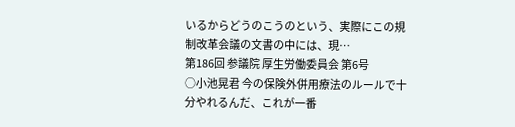いるからどうのこうのという、実際にこの規制改革会議の文書の中には、現…
第186回 参議院 厚生労働委員会 第6号
○小池晃君 今の保険外併用療法のルールで十分やれるんだ、これが一番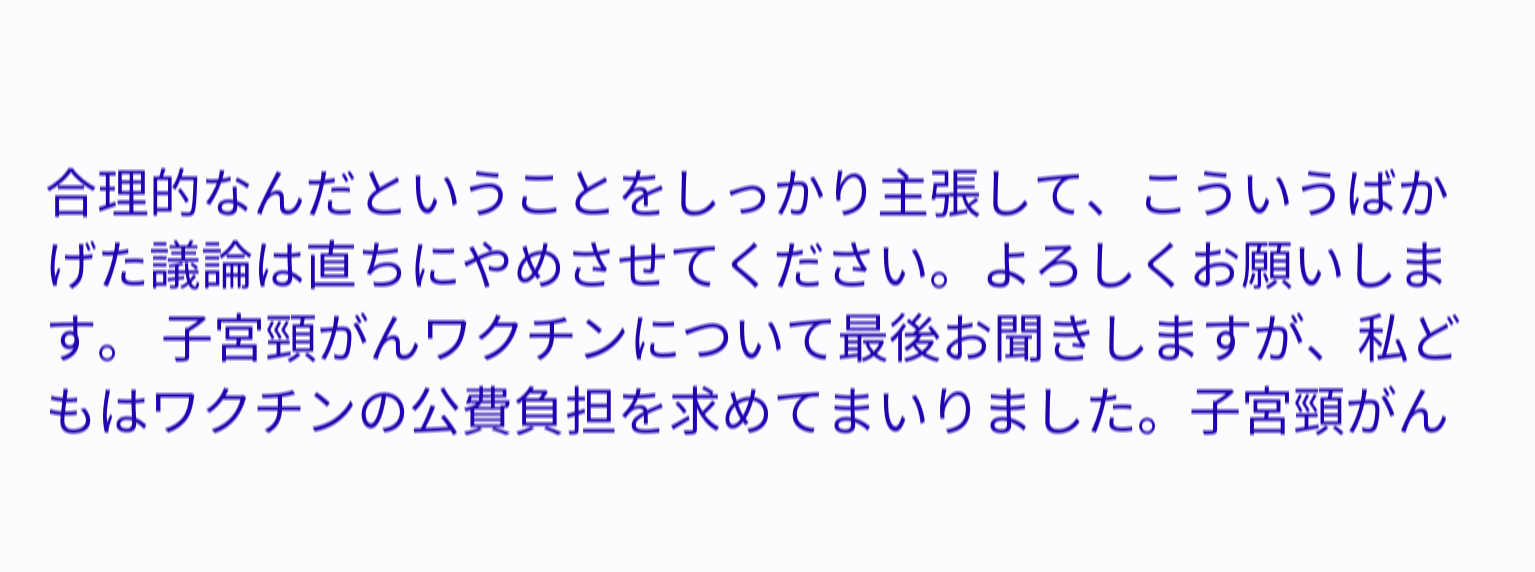合理的なんだということをしっかり主張して、こういうばかげた議論は直ちにやめさせてください。よろしくお願いします。 子宮頸がんワクチンについて最後お聞きしますが、私どもはワクチンの公費負担を求めてまいりました。子宮頸がん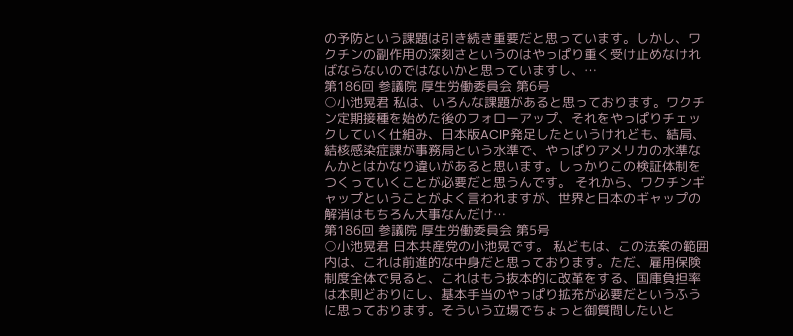の予防という課題は引き続き重要だと思っています。しかし、ワクチンの副作用の深刻さというのはやっぱり重く受け止めなければならないのではないかと思っていますし、…
第186回 参議院 厚生労働委員会 第6号
○小池晃君 私は、いろんな課題があると思っております。ワクチン定期接種を始めた後のフォローアップ、それをやっぱりチェックしていく仕組み、日本版ACIP発足したというけれども、結局、結核感染症課が事務局という水準で、やっぱりアメリカの水準なんかとはかなり違いがあると思います。しっかりこの検証体制をつくっていくことが必要だと思うんです。 それから、ワクチンギャップということがよく言われますが、世界と日本のギャップの解消はもちろん大事なんだけ…
第186回 参議院 厚生労働委員会 第5号
○小池晃君 日本共産党の小池晃です。 私どもは、この法案の範囲内は、これは前進的な中身だと思っております。ただ、雇用保険制度全体で見ると、これはもう抜本的に改革をする、国庫負担率は本則どおりにし、基本手当のやっぱり拡充が必要だというふうに思っております。そういう立場でちょっと御質問したいと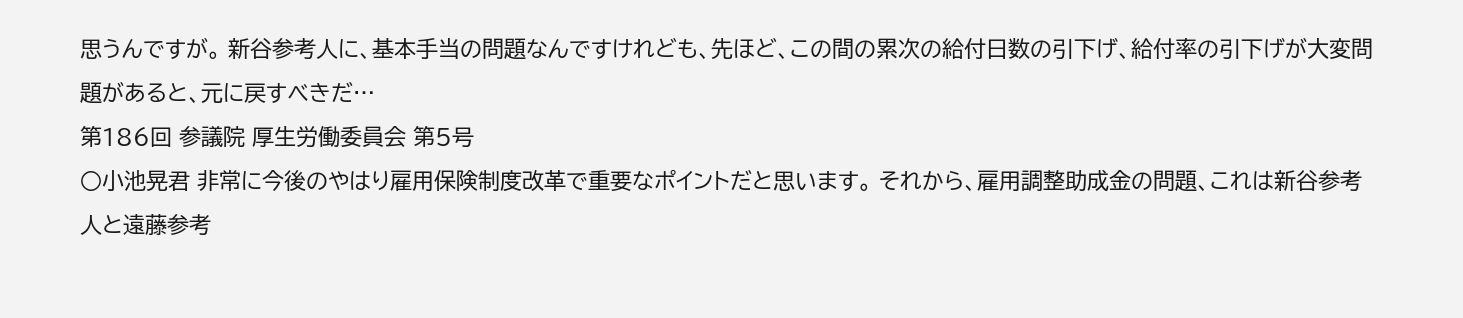思うんですが。 新谷参考人に、基本手当の問題なんですけれども、先ほど、この間の累次の給付日数の引下げ、給付率の引下げが大変問題があると、元に戻すべきだ…
第186回 参議院 厚生労働委員会 第5号
○小池晃君 非常に今後のやはり雇用保険制度改革で重要なポイントだと思います。 それから、雇用調整助成金の問題、これは新谷参考人と遠藤参考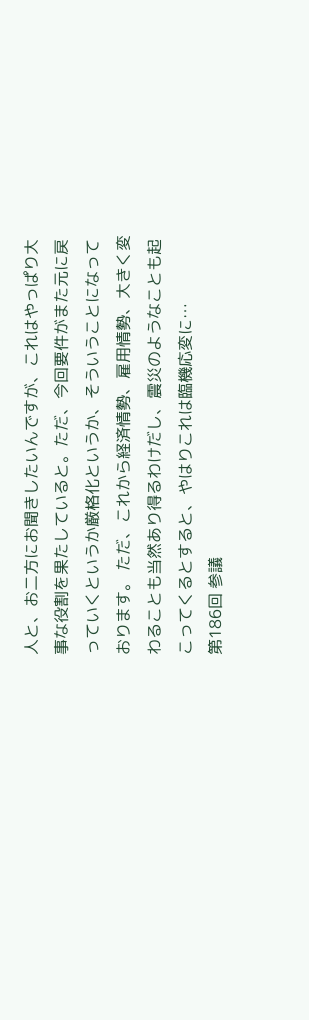人と、お二方にお聞きしたいんですが、これはやっぱり大事な役割を果たしていると。ただ、今回要件がまた元に戻っていくというか厳格化というか、そういうことになっております。 ただ、これから経済情勢、雇用情勢、大きく変わることも当然あり得るわけだし、震災のようなことも起こってくるとすると、やはりこれは臨機応変に…
第186回 参議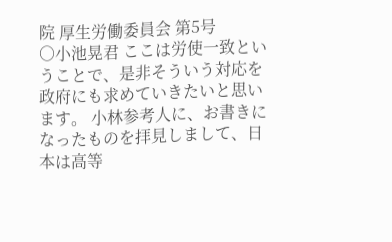院 厚生労働委員会 第5号
○小池晃君 ここは労使一致ということで、是非そういう対応を政府にも求めていきたいと思います。 小林参考人に、お書きになったものを拝見しまして、日本は高等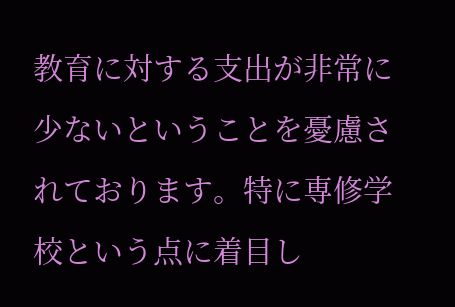教育に対する支出が非常に少ないということを憂慮されております。特に専修学校という点に着目し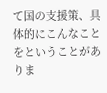て国の支援策、具体的にこんなことをということがありま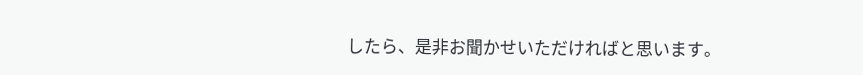したら、是非お聞かせいただければと思います。